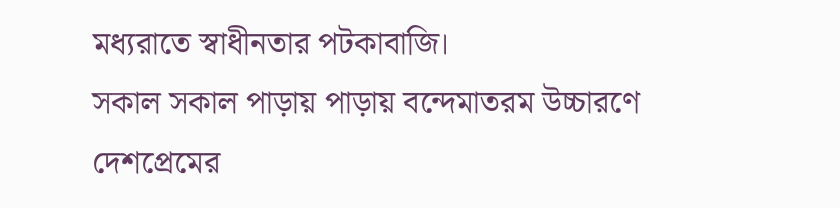মধ্যরাতে স্বাধীনতার পটকাবাজি।
সকাল সকাল পাড়ায় পাড়ায় বন্দেমাতরম উচ্চারণে দেশপ্রেমের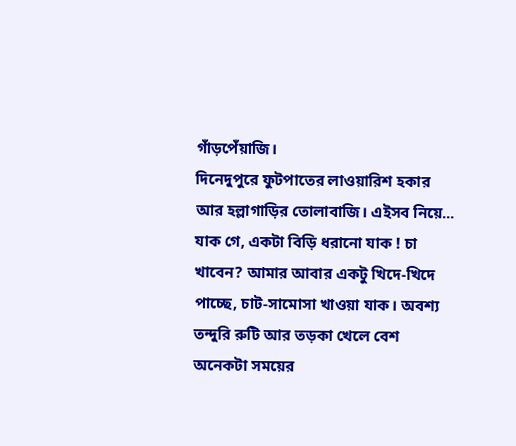গাঁড়পেঁয়াজি।
দিনেদুপুরে ফুটপাতের লাওয়ারিশ হকার আর হল্লাগাড়ির তোলাবাজি। এইসব নিয়ে...
যাক গে, একটা বিড়ি ধরানো যাক ! চা খাবেন? আমার আবার একটু খিদে-খিদে
পাচ্ছে, চাট-সামোসা খাওয়া যাক। অবশ্য তন্দুরি রুটি আর তড়কা খেলে বেশ অনেকটা সময়ের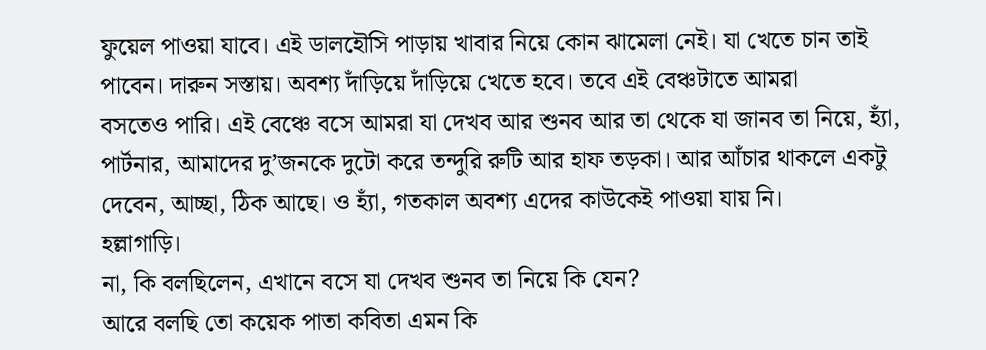ফুয়েল পাওয়া যাবে। এই ডালহৌসি পাড়ায় খাবার নিয়ে কোন ঝামেলা নেই। যা খেতে চান তাই
পাবেন। দারুন সস্তায়। অবশ্য দাঁড়িয়ে দাঁড়িয়ে খেতে হবে। তবে এই বেঞ্চটাতে আমরা
বসতেও পারি। এই বেঞ্চে বসে আমরা যা দেখব আর শুনব আর তা থেকে যা জানব তা নিয়ে, হ্যাঁ,
পার্টনার, আমাদের দু’জনকে দুটো করে তন্দুরি রুটি আর হাফ তড়কা। আর আঁচার থাকলে একটু
দেবেন, আচ্ছা, ঠিক আছে। ও হ্যাঁ, গতকাল অবশ্য এদের কাউকেই পাওয়া যায় নি।
হল্লাগাড়ি।
না, কি বলছিলেন, এখানে বসে যা দেখব শুনব তা নিয়ে কি যেন?
আরে বলছি তো কয়েক পাতা কবিতা এমন কি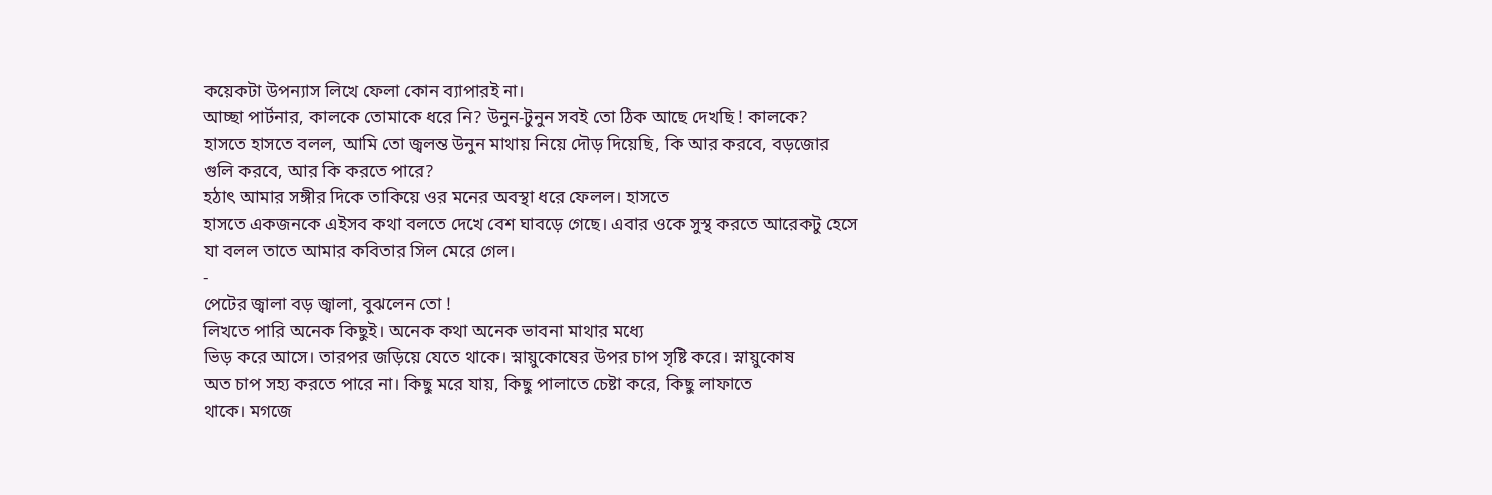কয়েকটা উপন্যাস লিখে ফেলা কোন ব্যাপারই না।
আচ্ছা পার্টনার, কালকে তোমাকে ধরে নি? উনুন-টুনুন সবই তো ঠিক আছে দেখছি ! কালকে?
হাসতে হাসতে বলল, আমি তো জ্বলন্ত উনুন মাথায় নিয়ে দৌড় দিয়েছি, কি আর করবে, বড়জোর
গুলি করবে, আর কি করতে পারে?
হঠাৎ আমার সঙ্গীর দিকে তাকিয়ে ওর মনের অবস্থা ধরে ফেলল। হাসতে
হাসতে একজনকে এইসব কথা বলতে দেখে বেশ ঘাবড়ে গেছে। এবার ওকে সুস্থ করতে আরেকটু হেসে
যা বলল তাতে আমার কবিতার সিল মেরে গেল।
-
পেটের জ্বালা বড় জ্বালা, বুঝলেন তো !
লিখতে পারি অনেক কিছুই। অনেক কথা অনেক ভাবনা মাথার মধ্যে
ভিড় করে আসে। তারপর জড়িয়ে যেতে থাকে। স্নায়ুকোষের উপর চাপ সৃষ্টি করে। স্নায়ুকোষ
অত চাপ সহ্য করতে পারে না। কিছু মরে যায়, কিছু পালাতে চেষ্টা করে, কিছু লাফাতে
থাকে। মগজে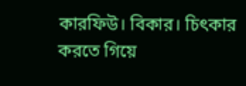কারফিউ। বিকার। চিৎকার করতে গিয়ে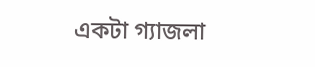একটা গ্যাজলা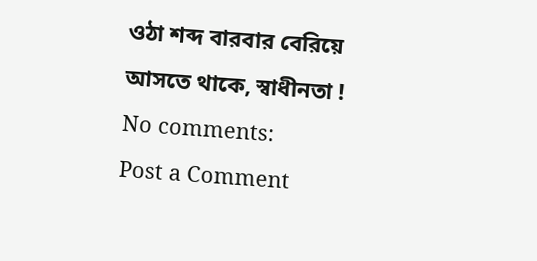ওঠা শব্দ বারবার বেরিয়ে
আসতে থাকে, স্বাধীনতা !
No comments:
Post a Comment